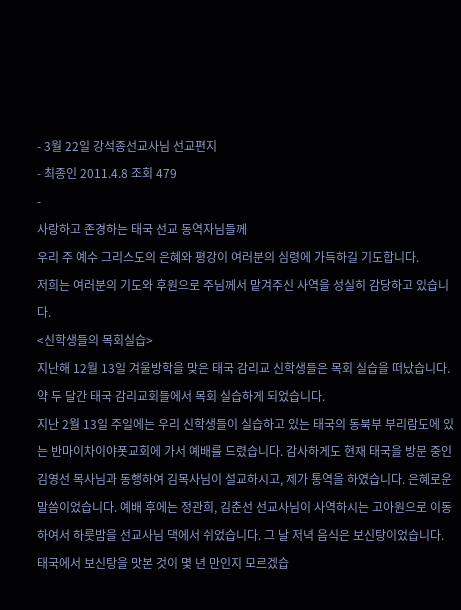- 3월 22일 강석종선교사님 선교편지
- 최종인 2011.4.8 조회 479
-
사랑하고 존경하는 태국 선교 동역자님들께
우리 주 예수 그리스도의 은혜와 평강이 여러분의 심령에 가득하길 기도합니다.
저희는 여러분의 기도와 후원으로 주님께서 맡겨주신 사역을 성실히 감당하고 있습니다.
<신학생들의 목회실습>
지난해 12월 13일 겨울방학을 맞은 태국 감리교 신학생들은 목회 실습을 떠났습니다. 약 두 달간 태국 감리교회들에서 목회 실습하게 되었습니다.
지난 2월 13일 주일에는 우리 신학생들이 실습하고 있는 태국의 동북부 부리람도에 있는 반마이차이야폿교회에 가서 예배를 드렸습니다. 감사하게도 현재 태국을 방문 중인 김영선 목사님과 동행하여 김목사님이 설교하시고, 제가 통역을 하였습니다. 은혜로운 말씀이었습니다. 예배 후에는 정관희, 김춘선 선교사님이 사역하시는 고아원으로 이동하여서 하룻밤을 선교사님 댁에서 쉬었습니다. 그 날 저녁 음식은 보신탕이었습니다. 태국에서 보신탕을 맛본 것이 몇 년 만인지 모르겠습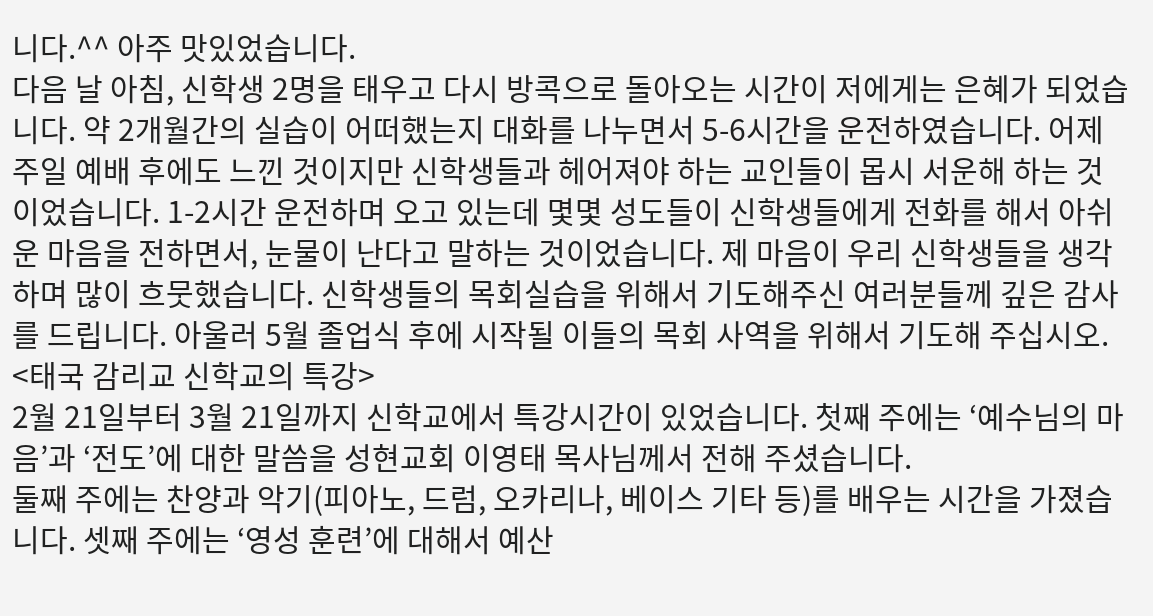니다.^^ 아주 맛있었습니다.
다음 날 아침, 신학생 2명을 태우고 다시 방콕으로 돌아오는 시간이 저에게는 은혜가 되었습니다. 약 2개월간의 실습이 어떠했는지 대화를 나누면서 5-6시간을 운전하였습니다. 어제 주일 예배 후에도 느낀 것이지만 신학생들과 헤어져야 하는 교인들이 몹시 서운해 하는 것이었습니다. 1-2시간 운전하며 오고 있는데 몇몇 성도들이 신학생들에게 전화를 해서 아쉬운 마음을 전하면서, 눈물이 난다고 말하는 것이었습니다. 제 마음이 우리 신학생들을 생각하며 많이 흐뭇했습니다. 신학생들의 목회실습을 위해서 기도해주신 여러분들께 깊은 감사를 드립니다. 아울러 5월 졸업식 후에 시작될 이들의 목회 사역을 위해서 기도해 주십시오.
<태국 감리교 신학교의 특강>
2월 21일부터 3월 21일까지 신학교에서 특강시간이 있었습니다. 첫째 주에는 ‘예수님의 마음’과 ‘전도’에 대한 말씀을 성현교회 이영태 목사님께서 전해 주셨습니다.
둘째 주에는 찬양과 악기(피아노, 드럼, 오카리나, 베이스 기타 등)를 배우는 시간을 가졌습니다. 셋째 주에는 ‘영성 훈련’에 대해서 예산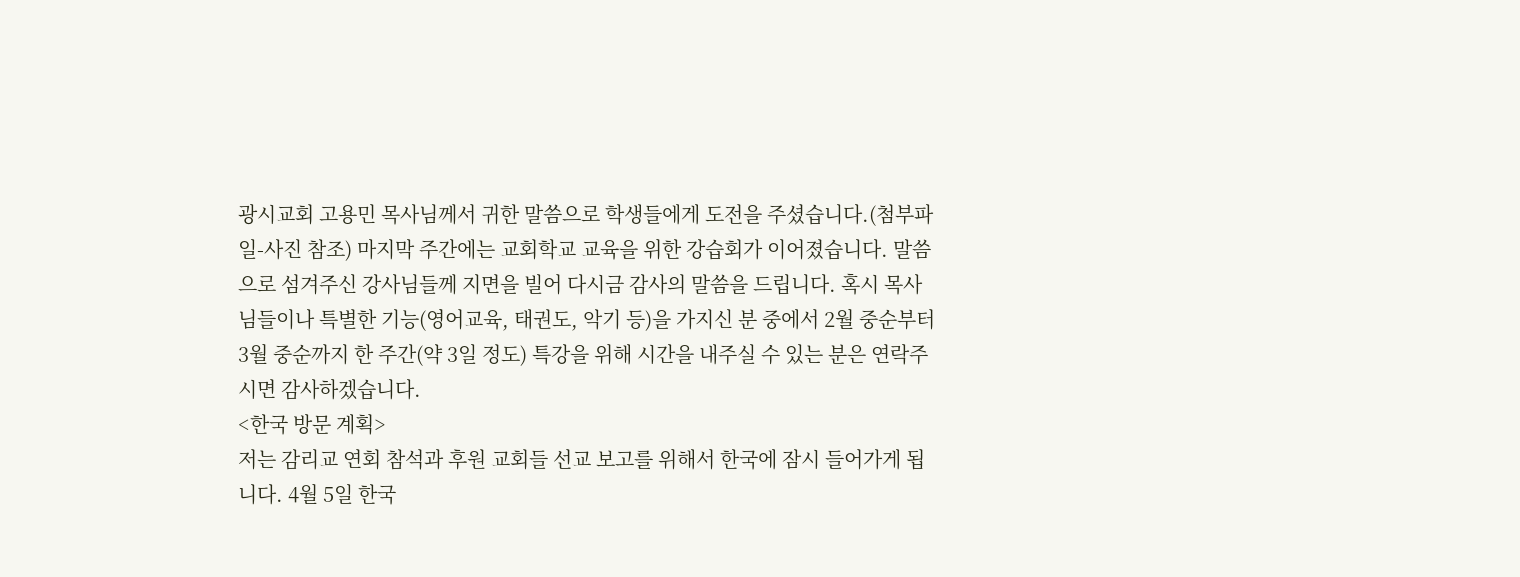광시교회 고용민 목사님께서 귀한 말씀으로 학생들에게 도전을 주셨습니다.(첨부파일-사진 참조) 마지막 주간에는 교회학교 교육을 위한 강습회가 이어졌습니다. 말씀으로 섬겨주신 강사님들께 지면을 빌어 다시금 감사의 말씀을 드립니다. 혹시 목사님들이나 특별한 기능(영어교육, 태권도, 악기 등)을 가지신 분 중에서 2월 중순부터 3월 중순까지 한 주간(약 3일 정도) 특강을 위해 시간을 내주실 수 있는 분은 연락주시면 감사하겠습니다.
<한국 방문 계획>
저는 감리교 연회 참석과 후원 교회들 선교 보고를 위해서 한국에 잠시 들어가게 됩니다. 4월 5일 한국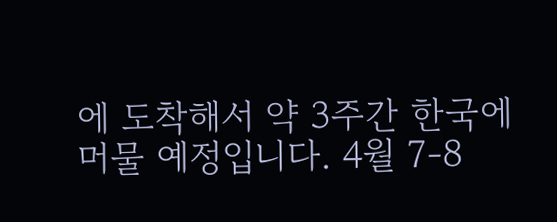에 도착해서 약 3주간 한국에 머물 예정입니다. 4월 7-8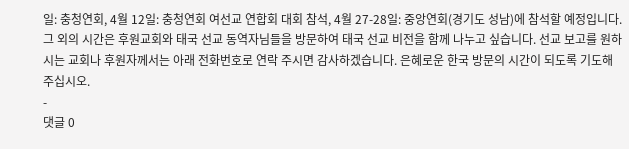일: 충청연회, 4월 12일: 충청연회 여선교 연합회 대회 참석, 4월 27-28일: 중앙연회(경기도 성남)에 참석할 예정입니다. 그 외의 시간은 후원교회와 태국 선교 동역자님들을 방문하여 태국 선교 비전을 함께 나누고 싶습니다. 선교 보고를 원하시는 교회나 후원자께서는 아래 전화번호로 연락 주시면 감사하겠습니다. 은혜로운 한국 방문의 시간이 되도록 기도해 주십시오.
-
댓글 0